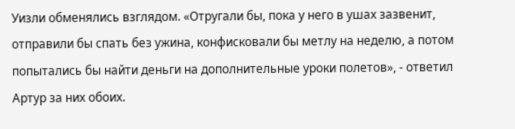Уизли обменялись взглядом. «Отругали бы, пока у него в ушах зазвенит, отправили бы спать без ужина, конфисковали бы метлу на неделю, а потом попытались бы найти деньги на дополнительные уроки полетов», - ответил Артур за них обоих.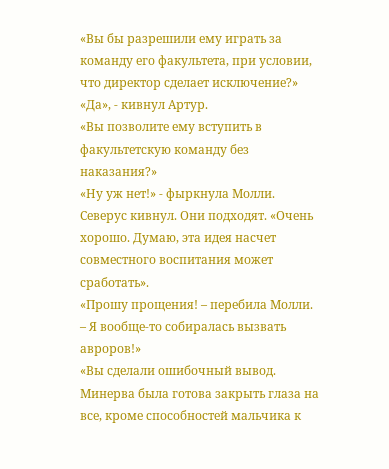«Вы бы разрешили ему играть за команду его факультета, при условии, что директор сделает исключение?»
«Да», - кивнул Артур.
«Вы позволите ему вступить в факультетскую команду без наказания?»
«Ну уж нет!» - фыркнула Молли.
Северус кивнул. Они подходят. «Очень хорошо. Думаю, эта идея насчет совместного воспитания может сработать».
«Прошу прощения! – перебила Молли. – Я вообще-то собиралась вызвать авроров!»
«Вы сделали ошибочный вывод. Минерва была готова закрыть глаза на все, кроме способностей мальчика к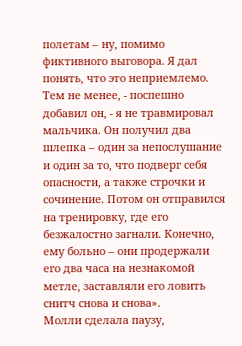полетам – ну, помимо фиктивного выговора. Я дал понять, что это неприемлемо. Тем не менее, - поспешно добавил он, - я не травмировал мальчика. Он получил два шлепка – один за непослушание и один за то, что подверг себя опасности, а также строчки и сочинение. Потом он отправился на тренировку, где его безжалостно загнали. Конечно, ему больно – они продержали его два часа на незнакомой метле, заставляли его ловить снитч снова и снова».
Молли сделала паузу,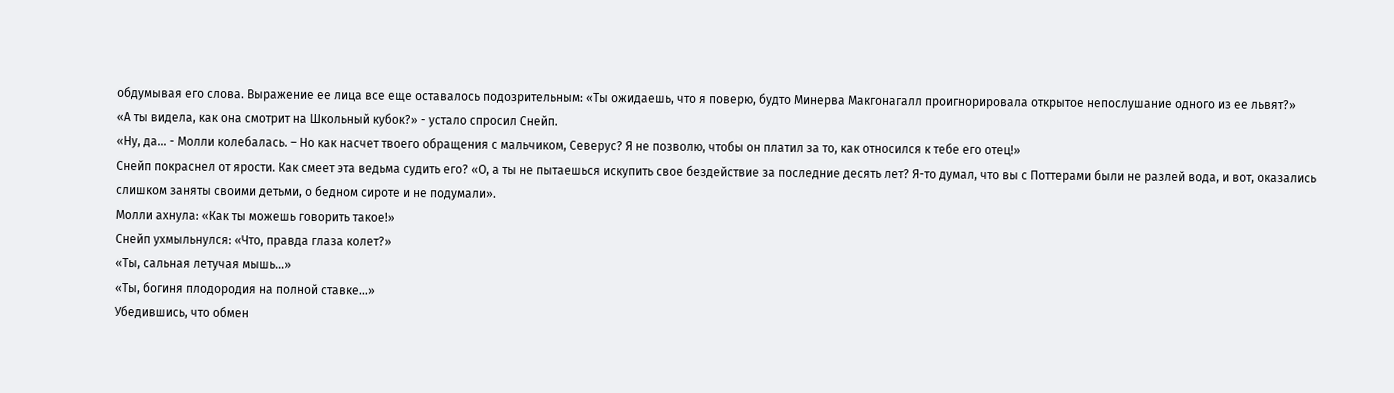обдумывая его слова. Выражение ее лица все еще оставалось подозрительным: «Ты ожидаешь, что я поверю, будто Минерва Макгонагалл проигнорировала открытое непослушание одного из ее львят?»
«А ты видела, как она смотрит на Школьный кубок?» - устало спросил Снейп.
«Ну, да… - Молли колебалась. – Но как насчет твоего обращения с мальчиком, Северус? Я не позволю, чтобы он платил за то, как относился к тебе его отец!»
Снейп покраснел от ярости. Как смеет эта ведьма судить его? «О, а ты не пытаешься искупить свое бездействие за последние десять лет? Я-то думал, что вы с Поттерами были не разлей вода, и вот, оказались слишком заняты своими детьми, о бедном сироте и не подумали».
Молли ахнула: «Как ты можешь говорить такое!»
Снейп ухмыльнулся: «Что, правда глаза колет?»
«Ты, сальная летучая мышь…»
«Ты, богиня плодородия на полной ставке…»
Убедившись, что обмен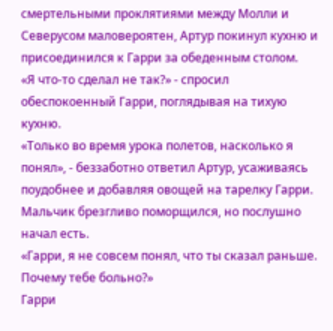смертельными проклятиями между Молли и Северусом маловероятен, Артур покинул кухню и присоединился к Гарри за обеденным столом.
«Я что-то сделал не так?» - спросил обеспокоенный Гарри, поглядывая на тихую кухню.
«Только во время урока полетов, насколько я понял», - беззаботно ответил Артур, усаживаясь поудобнее и добавляя овощей на тарелку Гарри. Мальчик брезгливо поморщился, но послушно начал есть.
«Гарри, я не совсем понял, что ты сказал раньше. Почему тебе больно?»
Гарри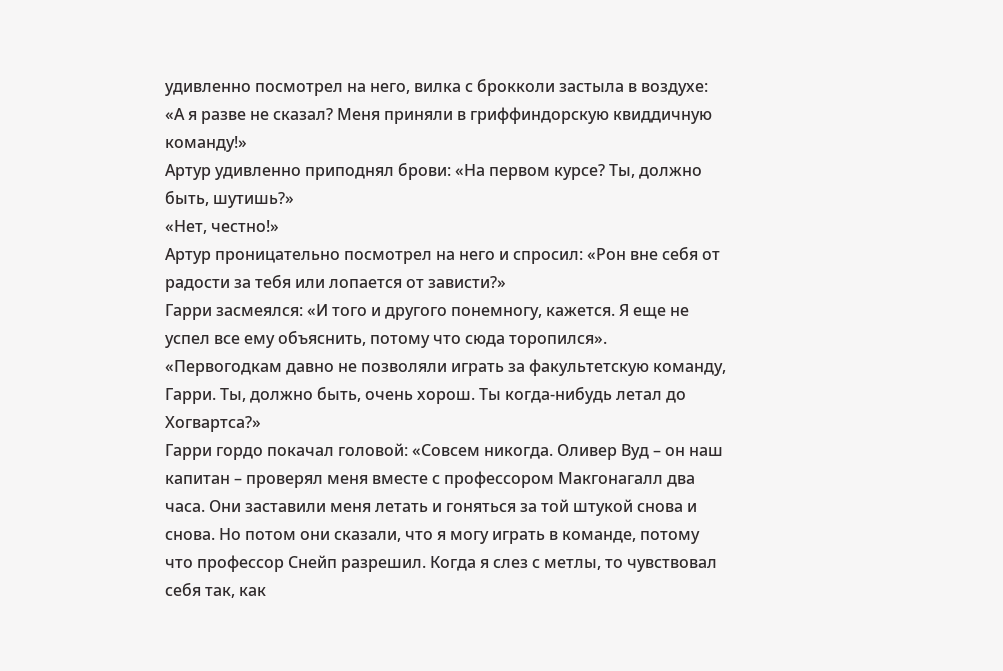удивленно посмотрел на него, вилка с брокколи застыла в воздухе: «А я разве не сказал? Меня приняли в гриффиндорскую квиддичную команду!»
Артур удивленно приподнял брови: «На первом курсе? Ты, должно быть, шутишь?»
«Нет, честно!»
Артур проницательно посмотрел на него и спросил: «Рон вне себя от радости за тебя или лопается от зависти?»
Гарри засмеялся: «И того и другого понемногу, кажется. Я еще не успел все ему объяснить, потому что сюда торопился».
«Первогодкам давно не позволяли играть за факультетскую команду, Гарри. Ты, должно быть, очень хорош. Ты когда-нибудь летал до Хогвартса?»
Гарри гордо покачал головой: «Совсем никогда. Оливер Вуд – он наш капитан – проверял меня вместе с профессором Макгонагалл два часа. Они заставили меня летать и гоняться за той штукой снова и снова. Но потом они сказали, что я могу играть в команде, потому что профессор Снейп разрешил. Когда я слез с метлы, то чувствовал себя так, как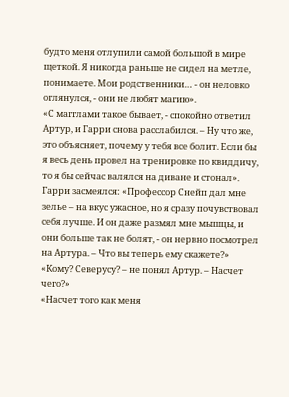будто меня отлупили самой большой в мире щеткой. Я никогда раньше не сидел на метле, понимаете. Мои родственники… - он неловко оглянулся, - они не любят магию».
«С магглами такое бывает, - спокойно ответил Артур, и Гарри снова расслабился. – Ну что же, это объясняет, почему у тебя все болит. Если бы я весь день провел на тренировке по квиддичу, то я бы сейчас валялся на диване и стонал».
Гарри засмеялся: «Профессор Снейп дал мне зелье – на вкус ужасное, но я сразу почувствовал себя лучше. И он даже размял мне мышцы, и они больше так не болят, - он нервно посмотрел на Артура. – Что вы теперь ему скажете?»
«Кому? Северусу? – не понял Артур. – Насчет чего?»
«Насчет того как меня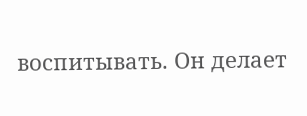воспитывать. Он делает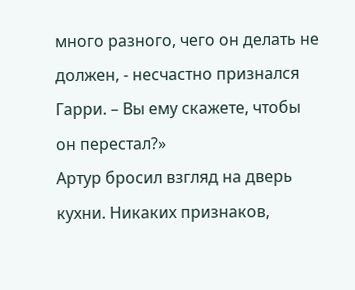много разного, чего он делать не должен, - несчастно признался Гарри. – Вы ему скажете, чтобы он перестал?»
Артур бросил взгляд на дверь кухни. Никаких признаков,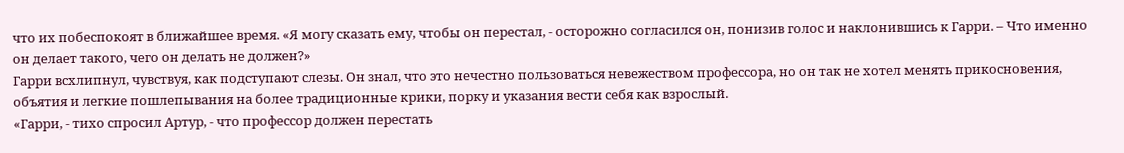что их побеспокоят в ближайшее время. «Я могу сказать ему, чтобы он перестал, - осторожно согласился он, понизив голос и наклонившись к Гарри. – Что именно он делает такого, чего он делать не должен?»
Гарри всхлипнул, чувствуя, как подступают слезы. Он знал, что это нечестно пользоваться невежеством профессора, но он так не хотел менять прикосновения, объятия и легкие пошлепывания на более традиционные крики, порку и указания вести себя как взрослый.
«Гарри, - тихо спросил Артур, - что профессор должен перестать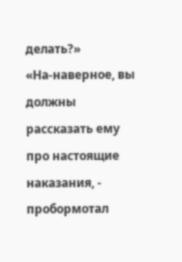делать?»
«На-наверное, вы должны рассказать ему про настоящие наказания, - пробормотал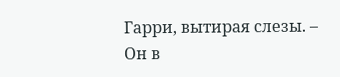Гарри, вытирая слезы. – Он в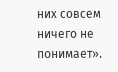них совсем ничего не понимает».